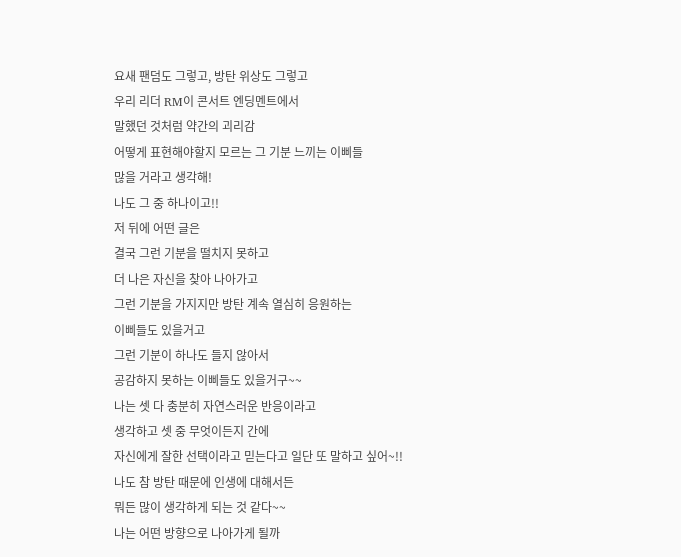요새 팬덤도 그렇고, 방탄 위상도 그렇고
우리 리더 RM이 콘서트 엔딩멘트에서
말했던 것처럼 약간의 괴리감
어떻게 표현해야할지 모르는 그 기분 느끼는 이삐들
많을 거라고 생각해!
나도 그 중 하나이고!!
저 뒤에 어떤 글은
결국 그런 기분을 떨치지 못하고
더 나은 자신을 찾아 나아가고
그런 기분을 가지지만 방탄 계속 열심히 응원하는
이삐들도 있을거고
그런 기분이 하나도 들지 않아서
공감하지 못하는 이삐들도 있을거구~~
나는 셋 다 충분히 자연스러운 반응이라고
생각하고 셋 중 무엇이든지 간에
자신에게 잘한 선택이라고 믿는다고 일단 또 말하고 싶어~!!
나도 참 방탄 때문에 인생에 대해서든
뭐든 많이 생각하게 되는 것 같다~~
나는 어떤 방향으로 나아가게 될까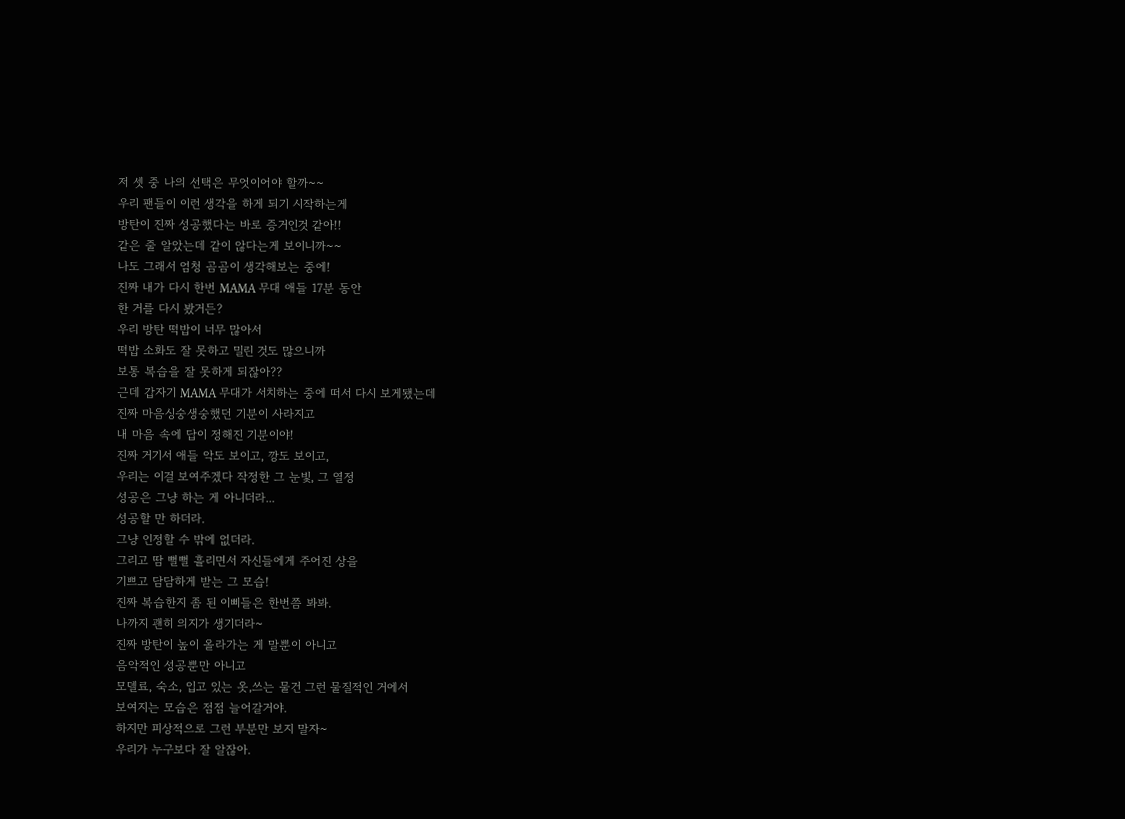저 셋 중 나의 선택은 무엇이어야 할까~~
우리 팬들이 이런 생각을 하게 되기 시작하는게
방탄이 진짜 성공했다는 바로 증거인것 같아!!
같은 줄 알았는데 같이 않다는게 보이니까~~
나도 그래서 엄청 곰곰이 생각해보는 중에!
진짜 내가 다시 한번 MAMA 무대 애들 17분 동안
한 거를 다시 봤거든?
우리 방탄 떡밥이 너무 많아서
떡밥 소화도 잘 못하고 밀린 것도 많으니까
보통 복습을 잘 못하게 되잖아??
근데 갑자기 MAMA 무대가 서치하는 중에 떠서 다시 보게됐는데
진짜 마음싱숭생숭했던 기분이 사라지고
내 마음 속에 답이 정해진 기분이야!
진짜 거기서 애들 악도 보이고, 깡도 보이고,
우리는 이걸 보여주겠다 작정한 그 눈빛, 그 열정
성공은 그냥 하는 게 아니더라...
성공할 만 하더라.
그냥 인정할 수 밖에 없더라.
그리고 땀 뻘뻘 흘리면서 자신들에게 주어진 상을
기쁘고 담담하게 받는 그 모습!
진짜 복습한지 좀 된 이삐들은 한번쯤 봐봐.
나까지 괜히 의지가 생기더라~
진짜 방탄이 높이 올라가는 게 말뿐이 아니고
음악적인 성공뿐만 아니고
모델료, 숙소, 입고 있는 옷,쓰는 물건 그런 물질적인 거에서
보여지는 모습은 점점 늘어갈거야.
하지만 피상적으로 그런 부분만 보지 말자~
우리가 누구보다 잘 알잖아.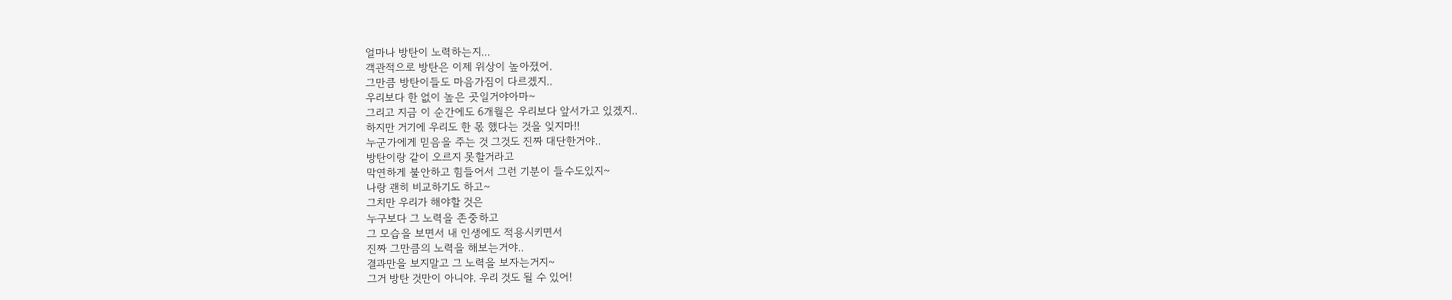얼마나 방탄이 노력하는지...
객관적으로 방탄은 이제 위상이 높아졌어.
그만큼 방탄이들도 마음가짐이 다르겠지..
우리보다 한 없이 높은 곳일거야아마~
그리고 지금 이 순간에도 6개월은 우리보다 앞서가고 있겠지..
하지만 거기에 우리도 한 몫 했다는 것을 잊지마!!
누군가에게 믿음을 주는 것 그것도 진짜 대단한거야..
방탄이랑 같이 오르지 못할거라고
막연하게 불안하고 힘들어서 그런 기분이 들수도있지~
나랑 괜히 비교하기도 하고~
그치만 우리가 해야할 것은
누구보다 그 노력을 존중하고
그 모습을 보면서 내 인생에도 적용시키면서
진짜 그만큼의 노력을 해보는거야..
결과만을 보지말고 그 노력을 보자는거지~
그거 방탄 것만이 아니야. 우리 것도 될 수 있어!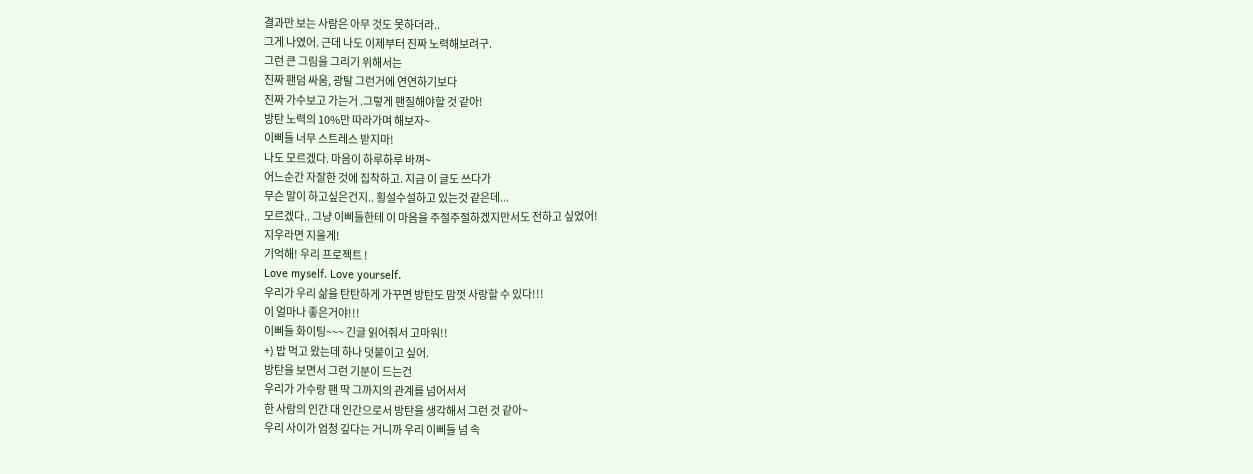결과만 보는 사람은 아무 것도 못하더라..
그게 나였어. 근데 나도 이제부터 진짜 노력해보려구.
그런 큰 그림을 그리기 위해서는
진짜 팬덤 싸움, 광탈 그런거에 연연하기보다
진짜 가수보고 가는거 .그렇게 팬질해야할 것 같아!
방탄 노력의 10%만 따라가며 해보자~
이삐들 너무 스트레스 받지마!
나도 모르겠다. 마음이 하루하루 바껴~
어느순간 자잘한 것에 집착하고. 지금 이 글도 쓰다가
무슨 말이 하고싶은건지.. 횡설수설하고 있는것 같은데...
모르겠다.. 그냥 이삐들한테 이 마음을 주절주절하겠지만서도 전하고 싶었어!
지우라면 지울게!
기억해! 우리 프로젝트 !
Love myself. Love yourself.
우리가 우리 삶을 탄탄하게 가꾸면 방탄도 맘껏 사랑할 수 있다!!!
이 얼마나 좋은거야!!!
이삐들 화이팅~~~ 긴글 읽어줘서 고마워!!
+) 밥 먹고 왔는데 하나 덧붙이고 싶어.
방탄을 보면서 그런 기분이 드는건
우리가 가수랑 팬 딱 그까지의 관계를 넘어서서
한 사람의 인간 대 인간으로서 방탄을 생각해서 그런 것 같아~
우리 사이가 엄청 깊다는 거니까 우리 이삐들 넘 속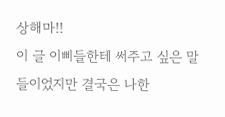상해마!!
이 글 이삐들한테 써주고 싶은 말들이었지만 결국은 나한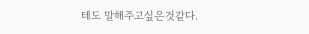테도 말해주고싶은것같다.